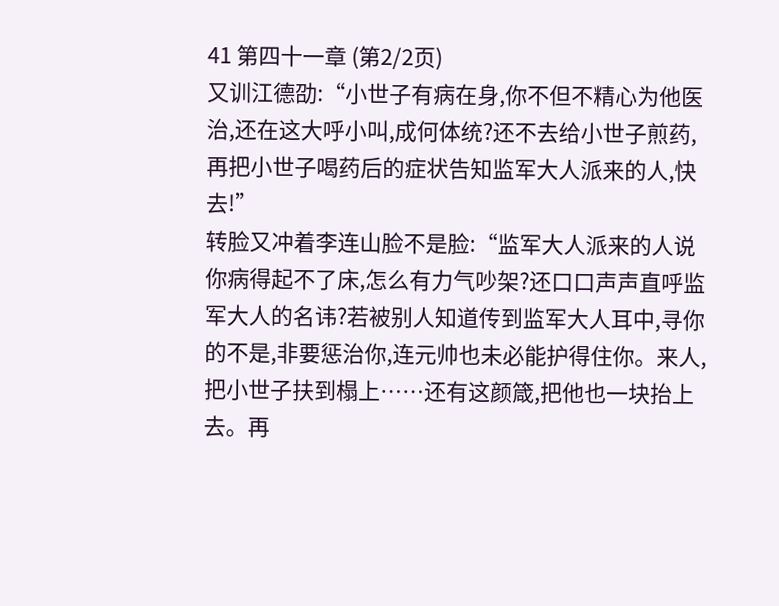41 第四十一章 (第2/2页)
又训江德劭:“小世子有病在身,你不但不精心为他医治,还在这大呼小叫,成何体统?还不去给小世子煎药,再把小世子喝药后的症状告知监军大人派来的人,快去!”
转脸又冲着李连山脸不是脸:“监军大人派来的人说你病得起不了床,怎么有力气吵架?还口口声声直呼监军大人的名讳?若被别人知道传到监军大人耳中,寻你的不是,非要惩治你,连元帅也未必能护得住你。来人,把小世子扶到榻上……还有这颜箴,把他也一块抬上去。再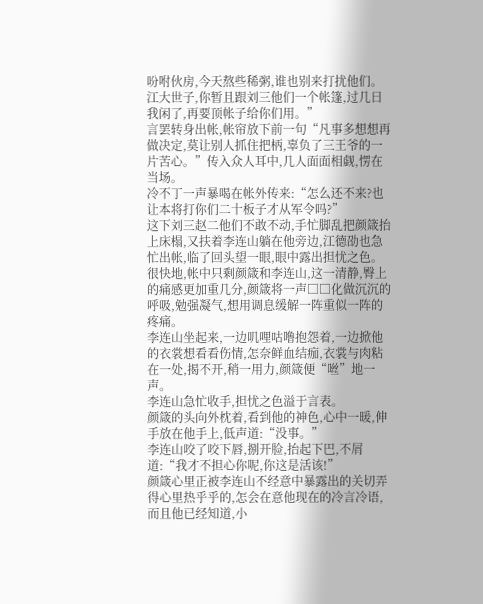吩咐伙房,今天熬些稀粥,谁也别来打扰他们。江大世子,你暂且跟刘三他们一个帐篷,过几日我闲了,再要顶帐子给你们用。”
言罢转身出帐,帐帘放下前一句“凡事多想想再做决定,莫让别人抓住把柄,辜负了三王爷的一片苦心。”传入众人耳中,几人面面相觑,愣在当场。
冷不丁一声暴喝在帐外传来:“怎么还不来?也让本将打你们二十板子才从军令吗?”
这下刘三赵二他们不敢不动,手忙脚乱把颜箴抬上床榻,又扶着李连山躺在他旁边,江德劭也急忙出帐,临了回头望一眼,眼中露出担忧之色。
很快地,帐中只剩颜箴和李连山,这一清静,臀上的痛感更加重几分,颜箴将一声□□化做沉沉的呼吸,勉强凝气,想用调息缓解一阵重似一阵的疼痛。
李连山坐起来,一边叽哩咕噜抱怨着,一边掀他的衣裳想看看伤情,怎奈鲜血结痂,衣裳与肉粘在一处,揭不开,稍一用力,颜箴便“咝”地一声。
李连山急忙收手,担忧之色溢于言表。
颜箴的头向外枕着,看到他的神色,心中一暖,伸手放在他手上,低声道:“没事。”
李连山咬了咬下唇,捌开脸,抬起下巴,不屑道:“我才不担心你呢,你这是活该!”
颜箴心里正被李连山不经意中暴露出的关切弄得心里热乎乎的,怎会在意他现在的冷言冷语,而且他已经知道,小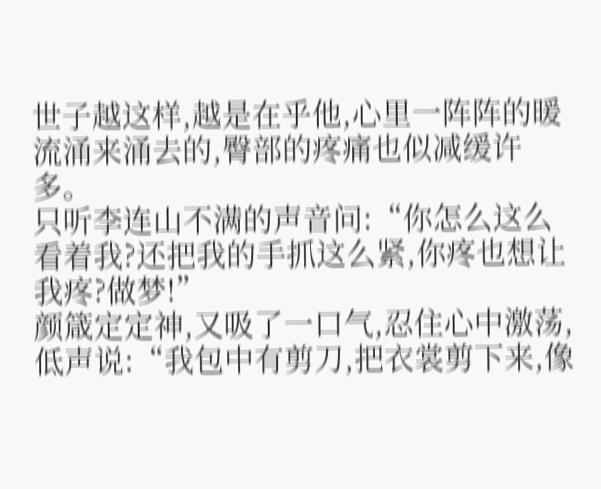世子越这样,越是在乎他,心里一阵阵的暖流涌来涌去的,臀部的疼痛也似减缓许多。
只听李连山不满的声音问:“你怎么这么看着我?还把我的手抓这么紧,你疼也想让我疼?做梦!”
颜箴定定神,又吸了一口气,忍住心中激荡,低声说:“我包中有剪刀,把衣裳剪下来,像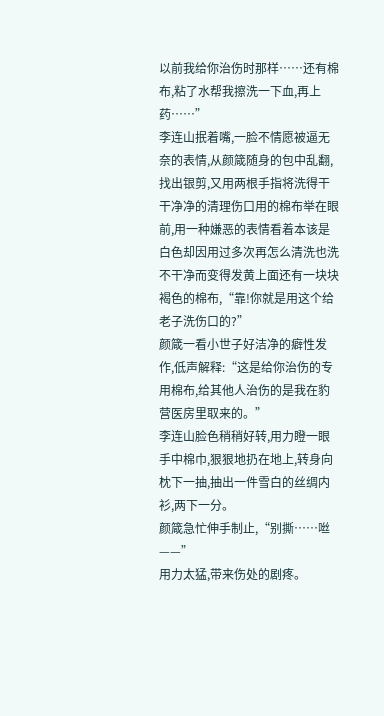以前我给你治伤时那样……还有棉布,粘了水帮我擦洗一下血,再上药……”
李连山抿着嘴,一脸不情愿被逼无奈的表情,从颜箴随身的包中乱翻,找出银剪,又用两根手指将洗得干干净净的清理伤口用的棉布举在眼前,用一种嫌恶的表情看着本该是白色却因用过多次再怎么清洗也洗不干净而变得发黄上面还有一块块褐色的棉布,“靠!你就是用这个给老子洗伤口的?”
颜箴一看小世子好洁净的癖性发作,低声解释:“这是给你治伤的专用棉布,给其他人治伤的是我在豹营医房里取来的。”
李连山脸色稍稍好转,用力瞪一眼手中棉巾,狠狠地扔在地上,转身向枕下一抽,抽出一件雪白的丝绸内衫,两下一分。
颜箴急忙伸手制止,“别撕……咝——”
用力太猛,带来伤处的剧疼。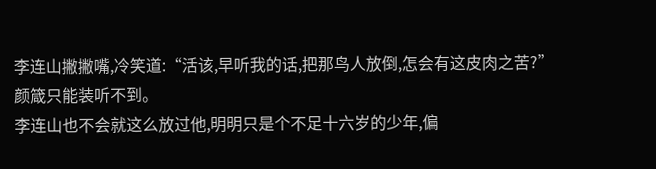李连山撇撇嘴,冷笑道:“活该,早听我的话,把那鸟人放倒,怎会有这皮肉之苦?”
颜箴只能装听不到。
李连山也不会就这么放过他,明明只是个不足十六岁的少年,偏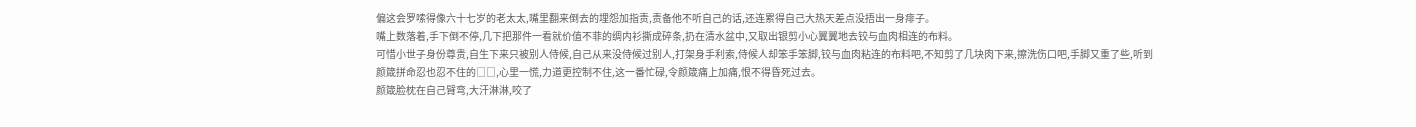偏这会罗嗦得像六十七岁的老太太,嘴里翻来倒去的埋怨加指责,责备他不听自己的话,还连累得自己大热天差点没捂出一身痱子。
嘴上数落着,手下倒不停,几下把那件一看就价值不菲的绸内衫撕成碎条,扔在清水盆中,又取出银剪小心翼翼地去铰与血肉相连的布料。
可惜小世子身份尊贵,自生下来只被别人侍候,自己从来没侍候过别人,打架身手利索,侍候人却笨手笨脚,铰与血肉粘连的布料吧,不知剪了几块肉下来,擦洗伤口吧,手脚又重了些,听到颜箴拼命忍也忍不住的□□,心里一慌,力道更控制不住,这一番忙碌,令颜箴痛上加痛,恨不得昏死过去。
颜箴脸枕在自己臂弯,大汗淋淋,咬了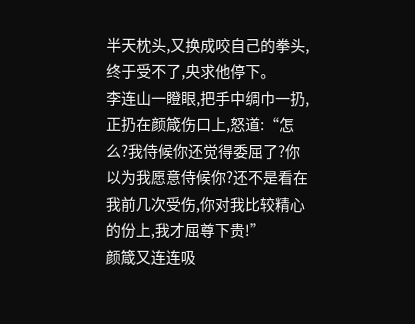半天枕头,又换成咬自己的拳头,终于受不了,央求他停下。
李连山一瞪眼,把手中绸巾一扔,正扔在颜箴伤口上,怒道:“怎么?我侍候你还觉得委屈了?你以为我愿意侍候你?还不是看在我前几次受伤,你对我比较精心的份上,我才屈尊下贵!”
颜箴又连连吸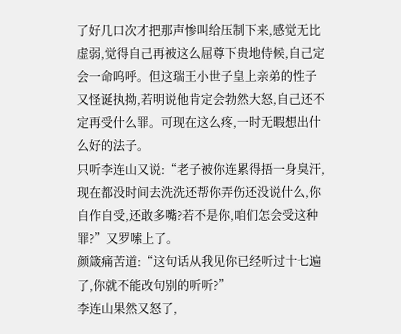了好几口次才把那声惨叫给压制下来,感觉无比虚弱,觉得自己再被这么屈尊下贵地侍候,自己定会一命呜呼。但这瑞王小世子皇上亲弟的性子又怪诞执拗,若明说他肯定会勃然大怒,自己还不定再受什么罪。可现在这么疼,一时无暇想出什么好的法子。
只听李连山又说:“老子被你连累得捂一身臭汗,现在都没时间去洗洗还帮你弄伤还没说什么,你自作自受,还敢多嘴?若不是你,咱们怎会受这种罪?”又罗嗦上了。
颜箴痛苦道:“这句话从我见你已经听过十七遍了,你就不能改句别的听听?”
李连山果然又怒了,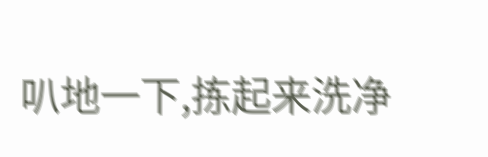叭地一下,拣起来洗净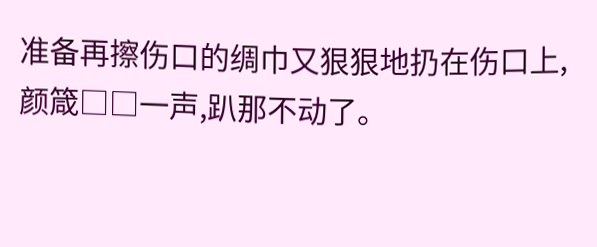准备再擦伤口的绸巾又狠狠地扔在伤口上,颜箴□□一声,趴那不动了。